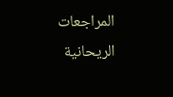المراجعات الريحانية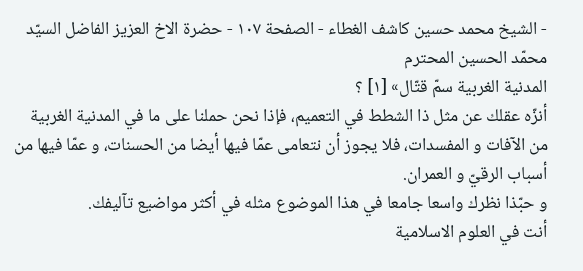- الشيخ محمد حسين كاشف الغطاء - الصفحة ١٠٧ - حضرة الاخ العزيز الفاضل السيّد محمّد الحسين المحترم
المدنية الغربية سمّ قتّال» [١] ؟
أنزّه عقلك عن مثل ذا الشطط في التعميم، فإذا نحن حملنا على ما في المدنية الغربية من الآفات و المفسدات، فلا يجوز أن نتعامى عمّا فيها أيضا من الحسنات، و عمّا فيها من أسباب الرقيّ و العمران.
و حبّذا نظرك واسعا جامعا في هذا الموضوع مثله في أكثر مواضيع تآليفك.
أنت في العلوم الاسلامية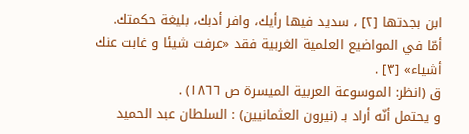ابن بجدتها [٢] ، سديد فيها رأيك، وافر أدبك، بليغة حكمتك.
أمّا في المواضيع العلمية الغربية فقد «عرفت شيئا و غابت عنك أشياء» [٣] .
ق (انظر: الموسوعة العربية الميسرة ص ١٨٦٦) .
و يحتمل أنّه أراد بـ (نيرون العثمانيين) : السلطان عبد الحميد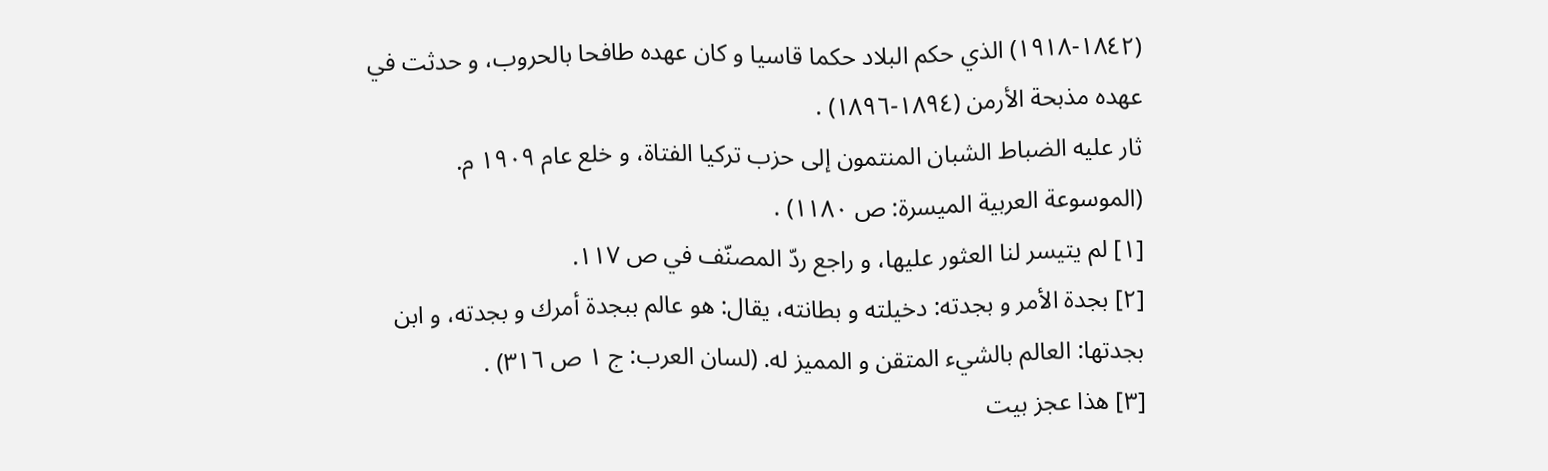(١٨٤٢-١٩١٨) الذي حكم البلاد حكما قاسيا و كان عهده طافحا بالحروب، و حدثت في عهده مذبحة الأرمن (١٨٩٤-١٨٩٦) .
ثار عليه الضباط الشبان المنتمون إلى حزب تركيا الفتاة، و خلع عام ١٩٠٩ م.
(الموسوعة العربية الميسرة: ص ١١٨٠) .
[١] لم يتيسر لنا العثور عليها، و راجع ردّ المصنّف في ص ١١٧.
[٢] بجدة الأمر و بجدته: دخيلته و بطانته، يقال: هو عالم ببجدة أمرك و بجدته، و ابن بجدتها: العالم بالشيء المتقن و المميز له. (لسان العرب: ج ١ ص ٣١٦) .
[٣] هذا عجز بيت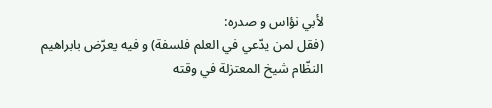لأبي نؤاس و صدره:
(فقل لمن يدّعي في العلم فلسفة) و فيه يعرّض بابراهيم النظّام شيخ المعتزلة في وقته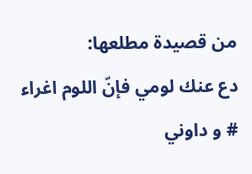من قصيدة مطلعها:
دع عنك لومي فإنّ اللوم اغراء # و داوني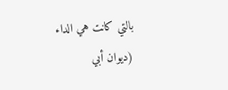بالتي كانت هي الداء
(ديوان أبي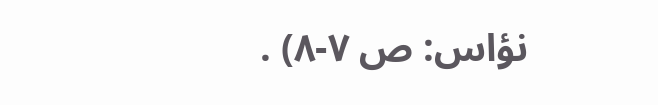نؤاس: ص ٧-٨) .